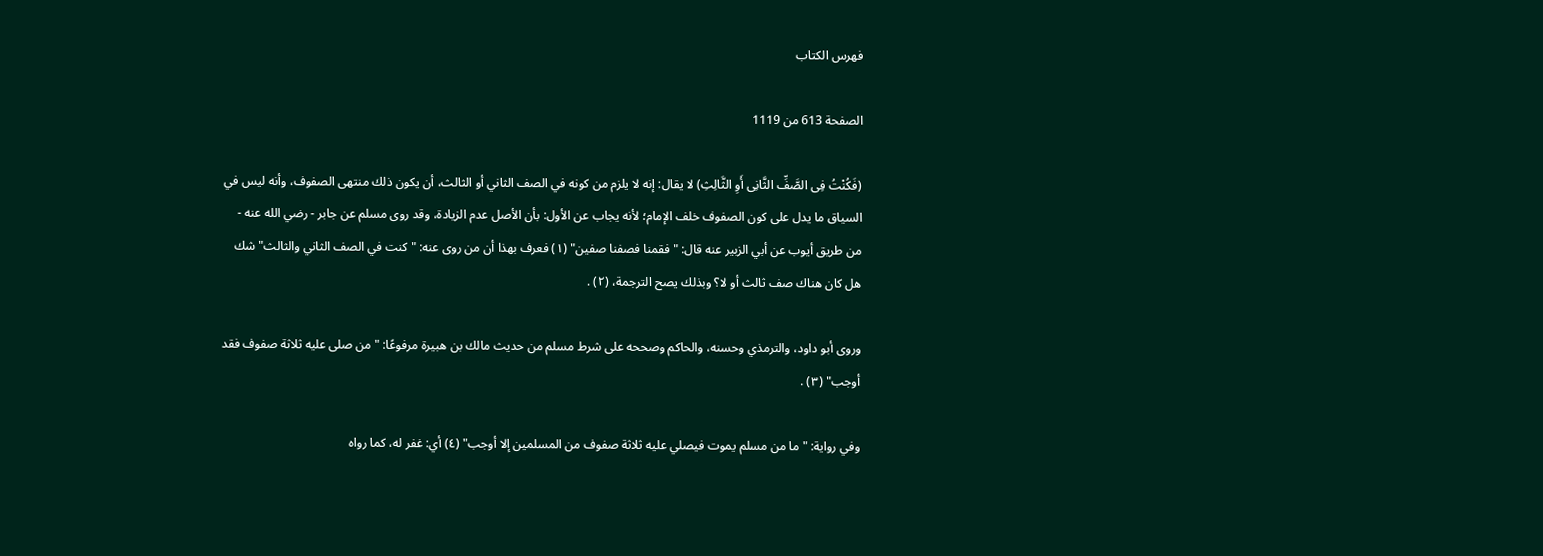فهرس الكتاب

الصفحة 613 من 1119

(فَكُنْتُ فِى الصَّفِّ الثَّانِى أَوِ الثَّالِثِ) لا يقال: إنه لا يلزم من كونه في الصف الثاني أو الثالث، أن يكون ذلك منتهى الصفوف، وأنه ليس في السياق ما يدل على كون الصفوف خلف الإمام؛ لأنه يجاب عن الأول: بأن الأصل عدم الزيادة، وقد روى مسلم عن جابر - رضي الله عنه - من طريق أيوب عن أبي الزبير عنه قال: "فقمنا فصفنا صفين" (١) فعرف بهذا أن من روى عنه: " كنت في الصف الثاني والثالث" شك هل كان هناك صف ثالث أو لا؟ وبذلك يصح الترجمة، (٢) .

وروى أبو داود، والترمذي وحسنه، والحاكم وصححه على شرط مسلم من حديث مالك بن هبيرة مرفوعًا: "من صلى عليه ثلاثة صفوف فقد أوجب" (٣) .

وفي رواية: "ما من مسلم يموت فيصلي عليه ثلاثة صفوف من المسلمين إلا أوجب" (٤) أي: غفر له، كما رواه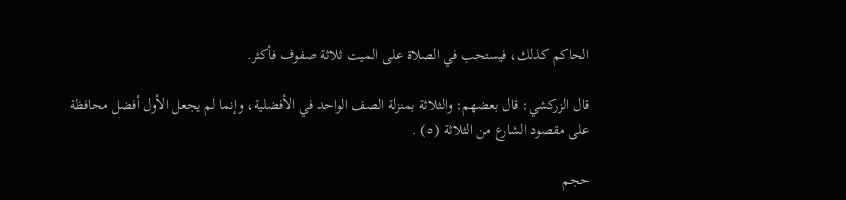الحاكم كذلك، فيستحب في الصلاة على الميت ثلاثة صفوف فأكثر.

قال الزركشي: قال بعضهم: والثلاثة بمنزلة الصف الواحد في الأفضلية، وإنما لم يجعل الأول أفضل محافظة على مقصود الشارع من الثلاثة (٥) .

حجم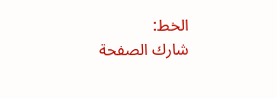الخط:
شارك الصفحة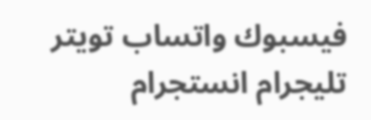فيسبوك واتساب تويتر تليجرام انستجرام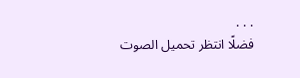. . .
فضلًا انتظر تحميل الصوت